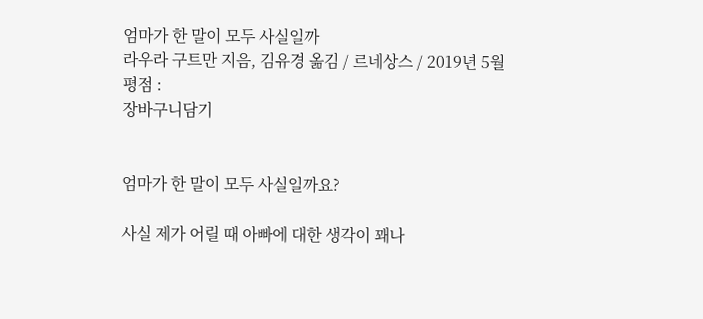엄마가 한 말이 모두 사실일까
라우라 구트만 지음, 김유경 옮김 / 르네상스 / 2019년 5월
평점 :
장바구니담기


엄마가 한 말이 모두 사실일까요?

사실 제가 어릴 때 아빠에 대한 생각이 꽤나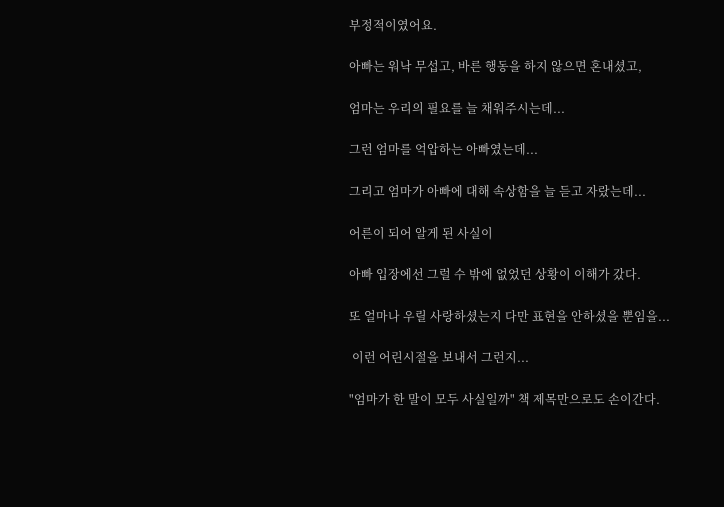부정적이였어요.

아빠는 워낙 무섭고, 바른 행동을 하지 않으면 혼내셨고,

엄마는 우리의 필요를 늘 채워주시는데...

그런 엄마를 억압하는 아빠였는데...

그리고 엄마가 아빠에 대해 속상함을 늘 듣고 자랐는데...

어른이 되어 알게 된 사실이

아빠 입장에선 그럴 수 밖에 없었던 상황이 이해가 갔다.

또 얼마나 우릴 사랑하셨는지 다만 표현을 안하셨을 뿐임을...

 이런 어린시절을 보내서 그런지...

"엄마가 한 말이 모두 사실일까" 책 제목만으로도 손이간다.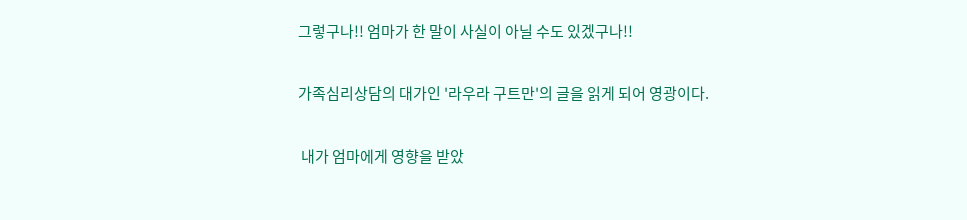그렇구나!! 엄마가 한 말이 사실이 아닐 수도 있겠구나!!

가족심리상담의 대가인 '라우라 구트만'의 글을 읽게 되어 영광이다.

 내가 엄마에게 영향을 받았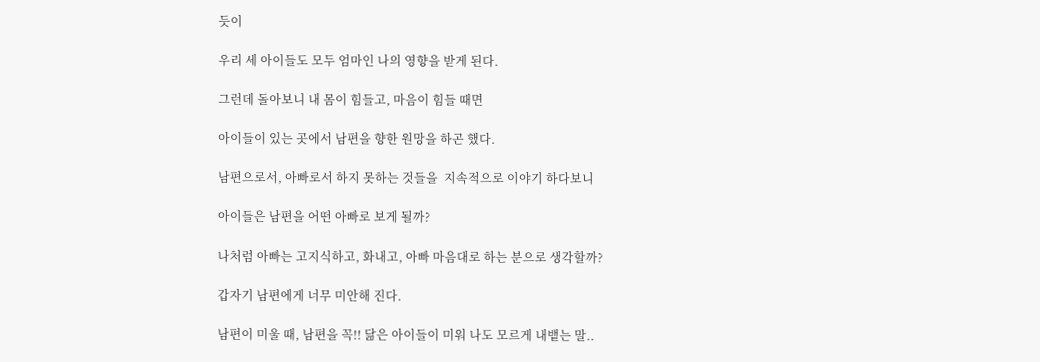듯이

우리 세 아이들도 모두 엄마인 나의 영향을 받게 된다.

그런데 돌아보니 내 몸이 힘들고, 마음이 힘들 때면

아이들이 있는 곳에서 남편을 향한 원망을 하곤 했다.

남편으로서, 아빠로서 하지 못하는 것들을  지속적으로 이야기 하다보니

아이들은 남편을 어떤 아빠로 보게 될까?

나처럼 아빠는 고지식하고, 화내고, 아빠 마음대로 하는 분으로 생각할까?

갑자기 남편에게 너무 미안해 진다.

남편이 미울 때, 남편을 꼭!! 닮은 아이들이 미워 나도 모르게 내뱉는 말..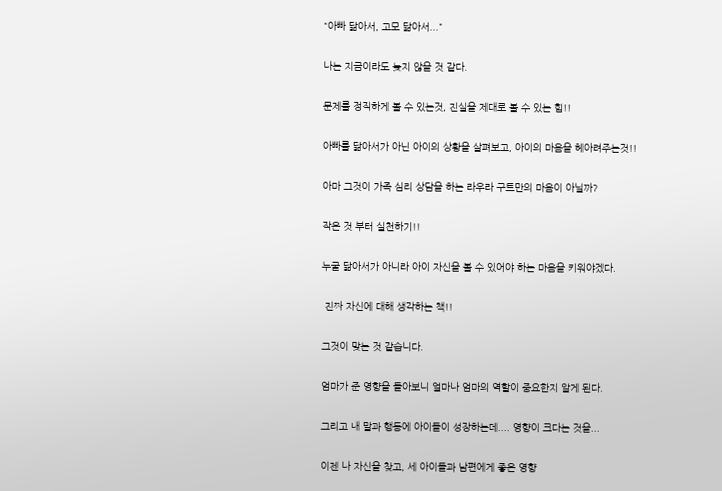"아빠 닮아서, 고모 닮아서..."

나는 지금이라도 늦지 않을 것 같다.

문제를 정직하게 볼 수 있는것, 진실을 제대로 볼 수 있는 힘!!

아빠를 닮아서가 아닌 아이의 상황을 살펴보고, 아이의 마음을 헤아려주는것!!

아마 그것이 가족 심리 상담을 하는 라우라 구트만의 마음이 아닐까?

작은 것 부터 실천하기!!

누굴 닮아서가 아니라 아이 자신을 볼 수 있어야 하는 마음을 키워야겠다.

 진짜 자신에 대해 생각하는 책!!

그것이 맞는 것 같습니다.

엄마가 준 영향을 돌아보니 얼마나 엄마의 역할이 중요한지 알게 된다.

그리고 내 말과 행동에 아이들이 성장하는데.... 영향이 크다는 것을...

이젠 나 자신을 찾고, 세 아이들과 남편에게 좋은 영향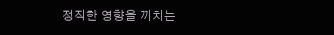정직한 영향을 끼치는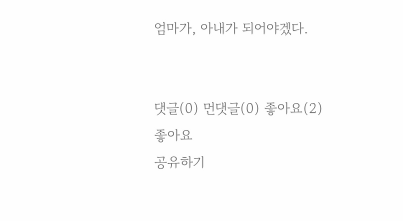엄마가, 아내가 되어야겠다.


댓글(0) 먼댓글(0) 좋아요(2)
좋아요
공유하기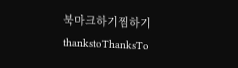북마크하기찜하기 thankstoThanksTo